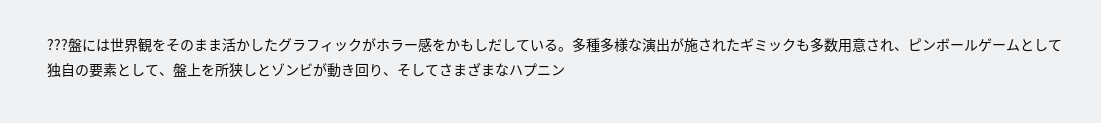???盤には世界観をそのまま活かしたグラフィックがホラー感をかもしだしている。多種多様な演出が施されたギミックも多数用意され、ピンボールゲームとして独自の要素として、盤上を所狭しとゾンビが動き回り、そしてさまざまなハプニン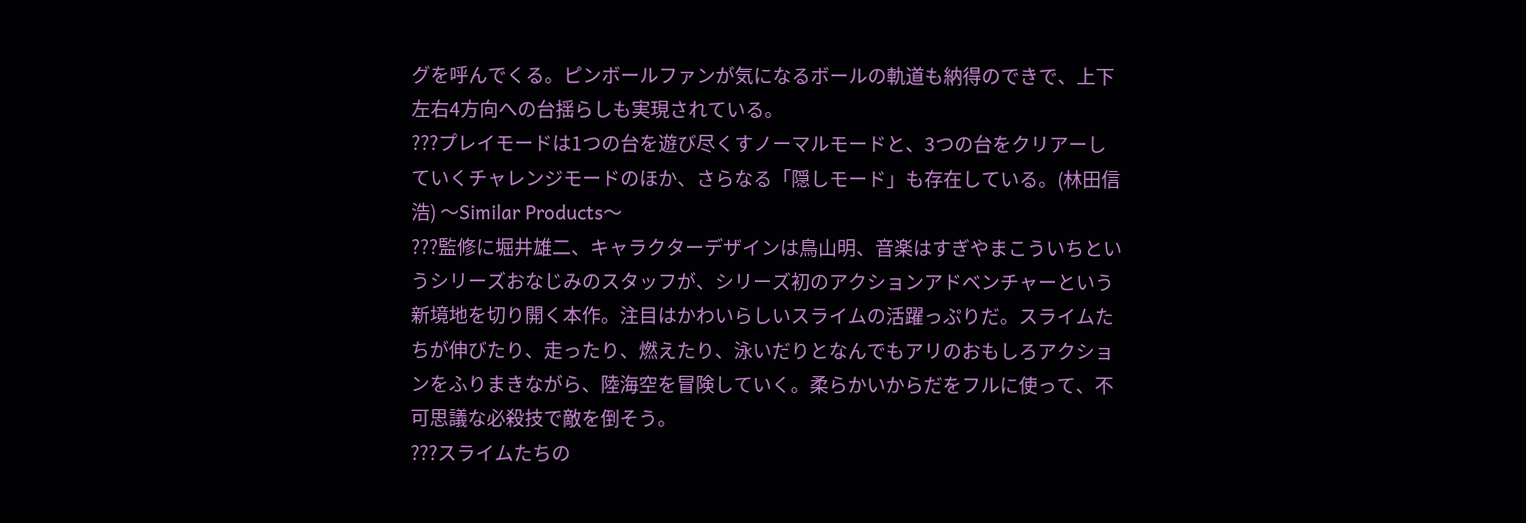グを呼んでくる。ピンボールファンが気になるボールの軌道も納得のできで、上下左右4方向への台揺らしも実現されている。
???プレイモードは1つの台を遊び尽くすノーマルモードと、3つの台をクリアーしていくチャレンジモードのほか、さらなる「隠しモード」も存在している。(林田信浩) 〜Similar Products〜
???監修に堀井雄二、キャラクターデザインは鳥山明、音楽はすぎやまこういちというシリーズおなじみのスタッフが、シリーズ初のアクションアドベンチャーという新境地を切り開く本作。注目はかわいらしいスライムの活躍っぷりだ。スライムたちが伸びたり、走ったり、燃えたり、泳いだりとなんでもアリのおもしろアクションをふりまきながら、陸海空を冒険していく。柔らかいからだをフルに使って、不可思議な必殺技で敵を倒そう。
???スライムたちの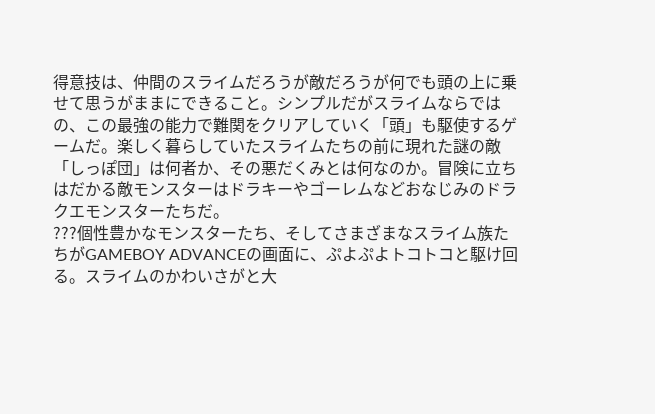得意技は、仲間のスライムだろうが敵だろうが何でも頭の上に乗せて思うがままにできること。シンプルだがスライムならではの、この最強の能力で難関をクリアしていく「頭」も駆使するゲームだ。楽しく暮らしていたスライムたちの前に現れた謎の敵「しっぽ団」は何者か、その悪だくみとは何なのか。冒険に立ちはだかる敵モンスターはドラキーやゴーレムなどおなじみのドラクエモンスターたちだ。
???個性豊かなモンスターたち、そしてさまざまなスライム族たちがGAMEBOY ADVANCEの画面に、ぷよぷよトコトコと駆け回る。スライムのかわいさがと大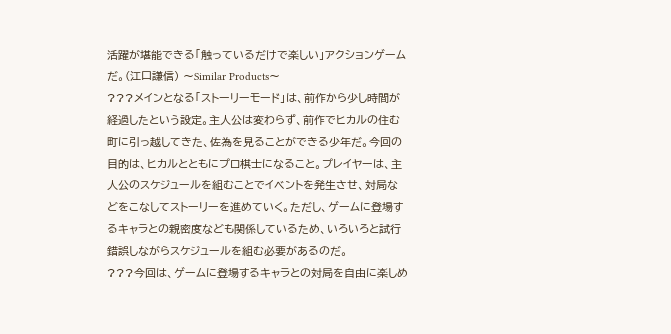活躍が堪能できる「触っているだけで楽しい」アクションゲームだ。(江口謙信) 〜Similar Products〜
???メインとなる「ストーリーモード」は、前作から少し時間が経過したという設定。主人公は変わらず、前作でヒカルの住む町に引っ越してきた、佐為を見ることができる少年だ。今回の目的は、ヒカルとともにプロ棋士になること。プレイヤーは、主人公のスケジュールを組むことでイベントを発生させ、対局などをこなしてストーリーを進めていく。ただし、ゲームに登場するキャラとの親密度なども関係しているため、いろいろと試行錯誤しながらスケジュールを組む必要があるのだ。
???今回は、ゲームに登場するキャラとの対局を自由に楽しめ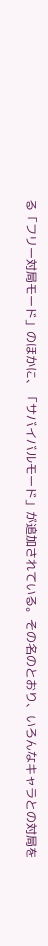る「フリー対局モード」のほかに、「サバイバルモード」が追加されている。その名のとおり、いろんなキャラとの対局を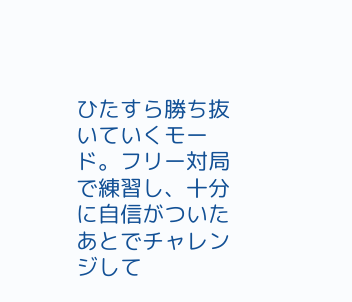ひたすら勝ち抜いていくモード。フリー対局で練習し、十分に自信がついたあとでチャレンジして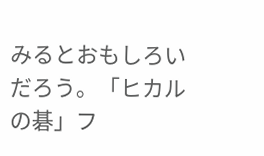みるとおもしろいだろう。「ヒカルの碁」フ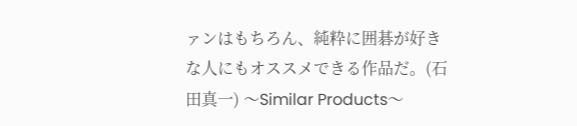ァンはもちろん、純粋に囲碁が好きな人にもオススメできる作品だ。(石田真一) 〜Similar Products〜